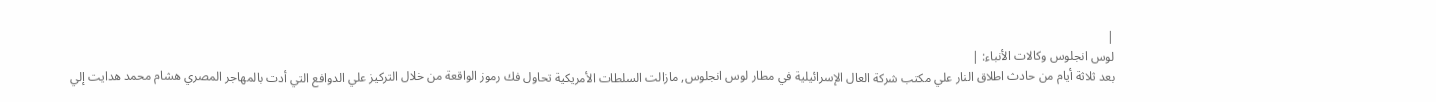|
لوس انجلوس وكالات الأنباء: |
بعد ثلاثة أيام من حادث اطلاق النار علي مكتب شركة العال الإسرائيلية في مطار لوس انجلوس, مازالت السلطات الأمريكية تحاول فك رموز الواقعة من خلال التركيز علي الدوافع التي أدت بالمهاجر المصري هشام محمد هدايت إلي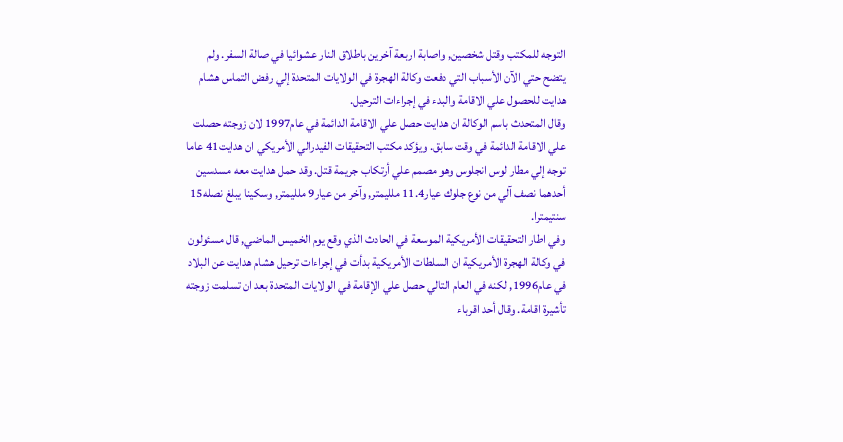التوجه للمكتب وقتل شخصين, واصابة اربعة آخرين باطلاق النار عشوائيا في صالة السفر. ولم يتضح حتي الآن الأسباب التي دفعت وكالة الهجرة في الولايات المتحدة إلي رفض التماس هشام هدايت للحصول علي الاقامة والبدء في إجراءات الترحيل.
وقال المتحدث باسم الوكالة ان هدايت حصل علي الاقامة الدائمة في عام1997 لان زوجته حصلت علي الاقامة الدائمة في وقت سابق. ويؤكد مكتب التحقيقات الفيدرالي الأمريكي ان هدايت41 عاما توجه إلي مطار لوس انجلوس وهو مصمم علي أرتكاب جريمة قتل. وقد حمل هدايت معه مسدسين أحدهما نصف آلي من نوع جلوك عيار11.4 ملليمتر, وآخر من عيار9 ملليمتر, وسكينا يبلغ نصله15 سنتيمترا.
وفي اطار التحقيقات الأمريكية الموسعة في الحادث الذي وقع يوم الخميس الماضي, قال مسئولون في وكالة الهجرة الأمريكية ان السلطات الأمريكية بدأت في إجراءات ترحيل هشام هدايت عن البلاد في عام1996, لكنه في العام التالي حصل علي الإقامة في الولايات المتحدة بعد ان تسلمت زوجته تأشيرة اقامة. وقال أحد اقرباء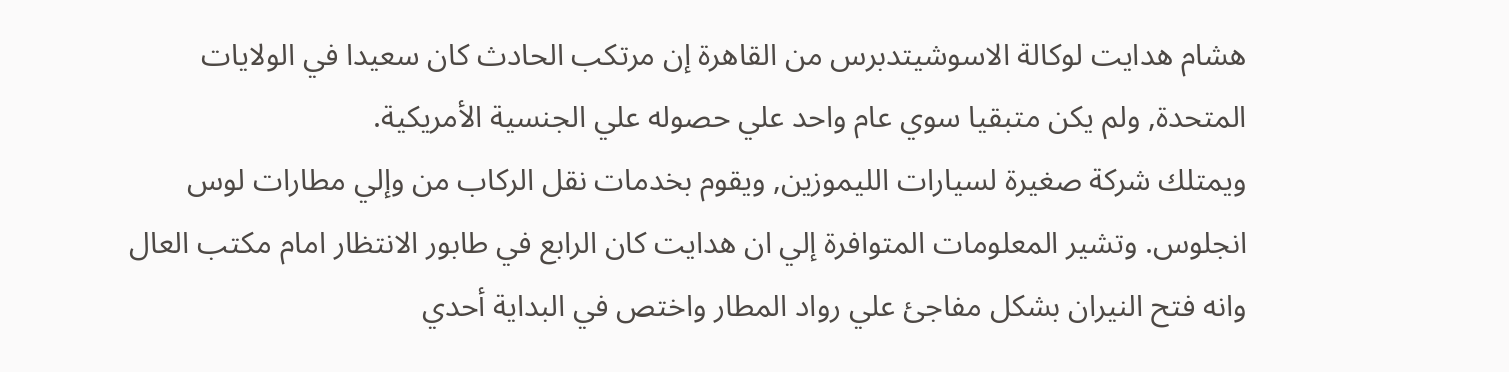هشام هدايت لوكالة الاسوشيتدبرس من القاهرة إن مرتكب الحادث كان سعيدا في الولايات المتحدة, ولم يكن متبقيا سوي عام واحد علي حصوله علي الجنسية الأمريكية.
ويمتلك شركة صغيرة لسيارات الليموزين, ويقوم بخدمات نقل الركاب من وإلي مطارات لوس انجلوس. وتشير المعلومات المتوافرة إلي ان هدايت كان الرابع في طابور الانتظار امام مكتب العال وانه فتح النيران بشكل مفاجئ علي رواد المطار واختص في البداية أحدي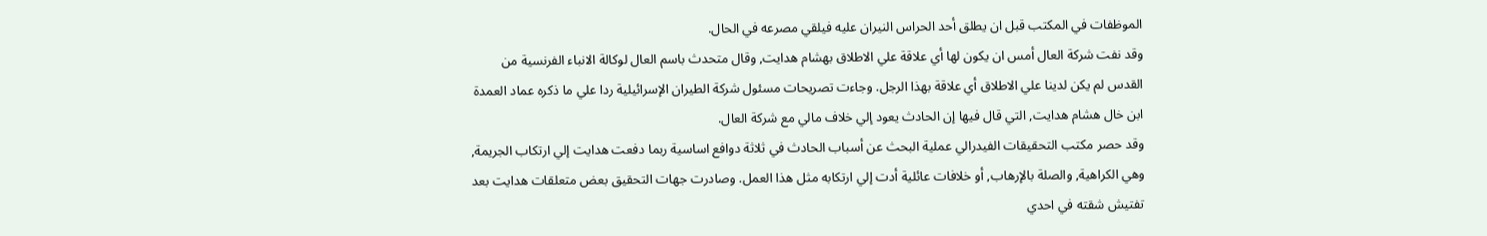الموظفات في المكتب قبل ان يطلق أحد الحراس النيران عليه فيلقي مصرعه في الحال.
وقد نفت شركة العال أمس ان يكون لها أي علاقة علي الاطلاق بهشام هدايت, وقال متحدث باسم العال لوكالة الانباء الفرنسية من القدس لم يكن لدينا علي الاطلاق أي علاقة بهذا الرجل. وجاءت تصريحات مسئول شركة الطيران الإسرائيلية ردا علي ما ذكره عماد العمدة ابن خال هشام هدايت, التي قال فيها إن الحادث يعود إلي خلاف مالي مع شركة العال.
وقد حصر مكتب التحقيقات الفيدرالي عملية البحث عن أسباب الحادث في ثلاثة دوافع اساسية ربما دفعت هدايت إلي ارتكاب الجريمة, وهي الكراهية, والصلة بالإرهاب, أو خلافات عائلية أدت إلي ارتكابه مثل هذا العمل. وصادرت جهات التحقيق بعض متعلقات هدايت بعد تفتيش شقته في احدي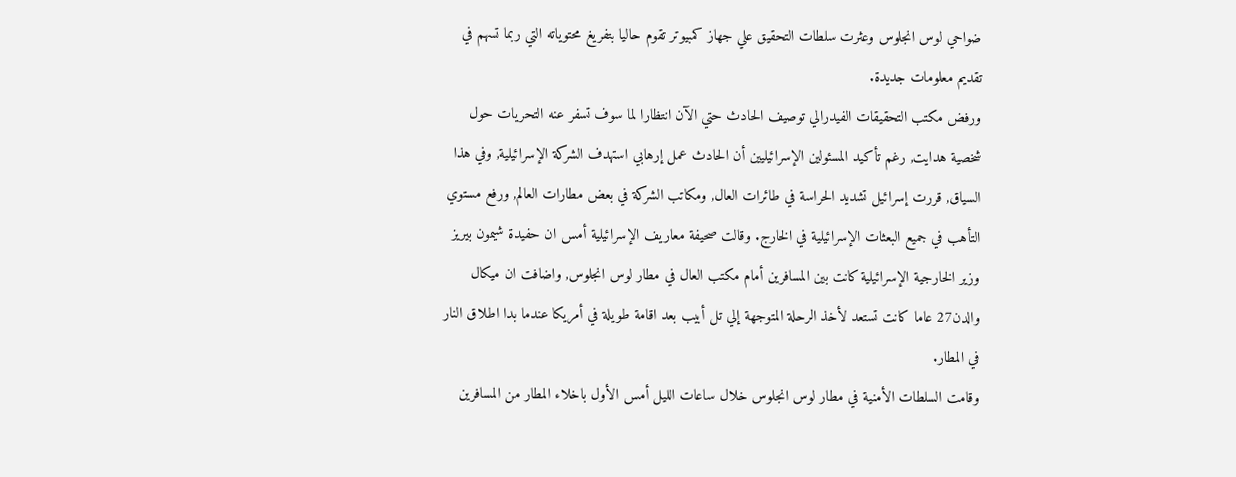ضواحي لوس انجلوس وعثرت سلطات التحقيق علي جهاز كمبيوتر تقوم حاليا بتفريغ محتوياته التي ربما تسهم في تقديم معلومات جديدة.
ورفض مكتب التحقيقات الفيدرالي توصيف الحادث حتي الآن انتظارا لما سوف تسفر عنه التحريات حول شخصية هدايت, رغم تأكيد المسئولين الإسرائيليين أن الحادث عمل إرهابي استهدف الشركة الإسرائيلية, وفي هذا السياق, قررت إسرائيل تشديد الحراسة في طائرات العال, ومكاتب الشركة في بعض مطارات العالم, ورفع مستوي التأهب في جميع البعثات الإسرائيلية في الخارج. وقالت صحيفة معاريف الإسرائيلية أمس ان حفيدة شيمون بيريز وزير الخارجية الإسرائيلية كانت بين المسافرين أمام مكتب العال في مطار لوس انجلوس, واضافت ان ميكال والدن27 عاما كانت تستعد لأخذ الرحلة المتوجهة إلي تل أبيب بعد اقامة طويلة في أمريكا عندما بدا اطلاق النار في المطار.
وقامت السلطات الأمنية في مطار لوس انجلوس خلال ساعات الليل أمس الأول باخلاء المطار من المسافرين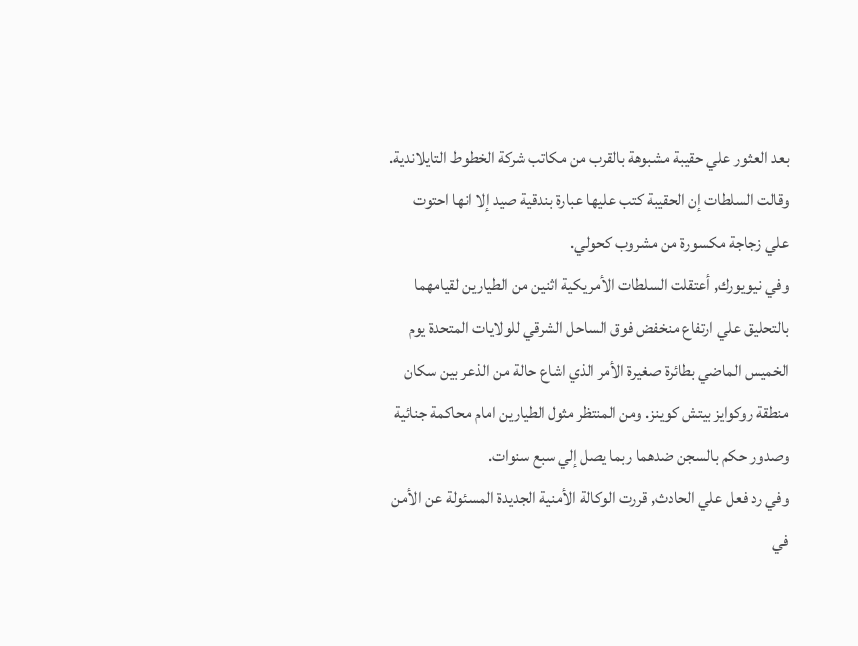بعد العثور علي حقيبة مشبوهة بالقرب من مكاتب شركة الخطوط التايلاندية. وقالت السلطات إن الحقيبة كتب عليها عبارة بندقية صيد إلا انها احتوت علي زجاجة مكسورة من مشروب كحولي.
وفي نيويورك, أعتقلت السلطات الأمريكية اثنين من الطيارين لقيامهما بالتحليق علي ارتفاع منخفض فوق الساحل الشرقي للولايات المتحدة يوم الخميس الماضي بطائرة صغيرة الأمر الذي اشاع حالة من الذعر بين سكان منطقة روكوايز بيتش كوينز. ومن المنتظر مثول الطيارين امام محاكمة جنائية وصدور حكم بالسجن ضدهما ربما يصل إلي سبع سنوات.
وفي رد فعل علي الحادث, قررت الوكالة الأمنية الجديدة المسئولة عن الأمن في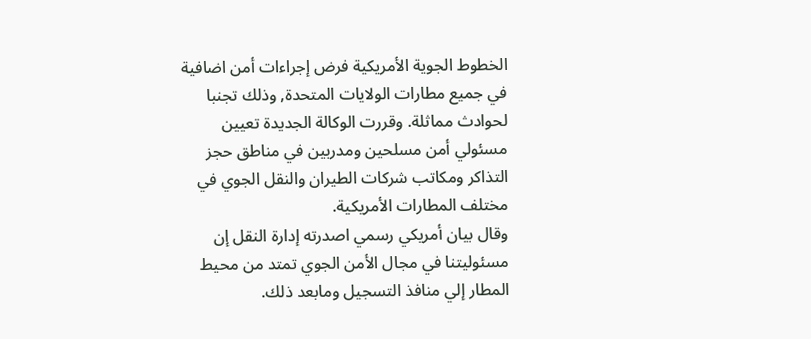الخطوط الجوية الأمريكية فرض إجراءات أمن اضافية في جميع مطارات الولايات المتحدة, وذلك تجنبا لحوادث مماثلة. وقررت الوكالة الجديدة تعيين مسئولي أمن مسلحين ومدربين في مناطق حجز التذاكر ومكاتب شركات الطيران والنقل الجوي في مختلف المطارات الأمريكية.
وقال بيان أمريكي رسمي اصدرته إدارة النقل إن مسئوليتنا في مجال الأمن الجوي تمتد من محيط المطار إلي منافذ التسجيل ومابعد ذلك.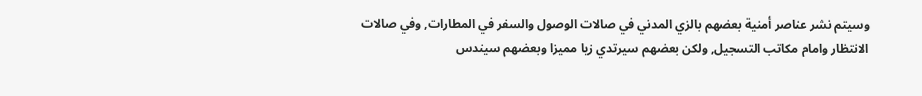وسيتم نشر عناصر أمنية بعضهم بالزي المدني في صالات الوصول والسفر في المطارات, وفي صالات الانتظار وامام مكاتب التسجيل, ولكن بعضهم سيرتدي زيا مميزا وبعضهم سيندس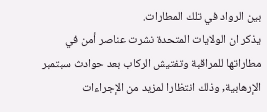بين الرواد في تلك المطارات.
يذكر ان الولايات المتحدة نشرت عناصر أمن في مطاراتها للمراقبة وتفتيش الركاب بعد حوادث سبتمبر الإرهابية, وذلك انتظارا لمزيد من الإجراءات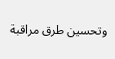وتحسين طرق مراقبة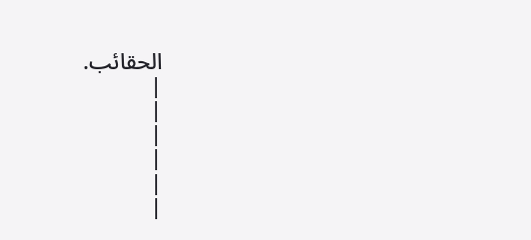الحقائب.
|
|
|
|
|
|